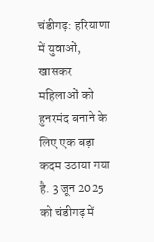चंडीगढ़: हरियाणा में युवाओं, खासकर महिलाओं को हुनरमंद बनाने के लिए एक बड़ा कदम उठाया गया है. 3 जून 2025 को चंडीगढ़ में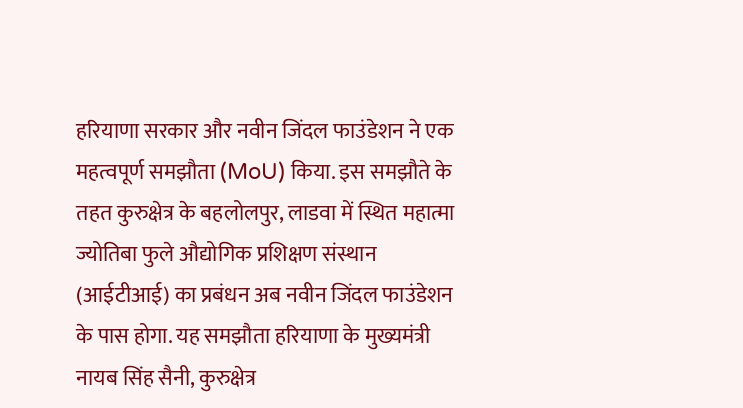हरियाणा सरकार और नवीन जिंदल फाउंडेशन ने एक महत्वपूर्ण समझौता (MoU) किया. इस समझौते के तहत कुरुक्षेत्र के बहलोलपुर, लाडवा में स्थित महात्मा ज्योतिबा फुले औद्योगिक प्रशिक्षण संस्थान (आईटीआई) का प्रबंधन अब नवीन जिंदल फाउंडेशन के पास होगा. यह समझौता हरियाणा के मुख्यमंत्री नायब सिंह सैनी, कुरुक्षेत्र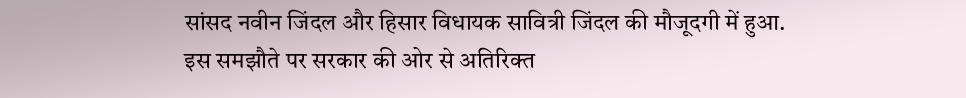सांसद नवीन जिंदल और हिसार विधायक सावित्री जिंदल की मौजूदगी में हुआ.
इस समझौते पर सरकार की ओर से अतिरिक्त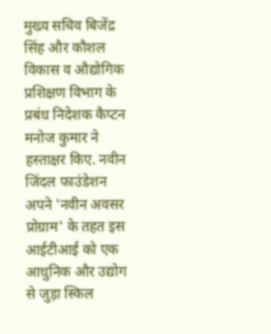मुख्य सचिव बिजेंद्र सिंह और कौशल विकास व औद्योगिक प्रशिक्षण विभाग के प्रबंध निदेशक कैप्टन मनोज कुमार ने हस्ताक्षर किए. नवीन जिंदल फाउंडेशन अपने 'नवीन अवसर प्रोग्राम' के तहत इस आईटीआई को एक आधुनिक और उद्योग से जुड़ा स्किल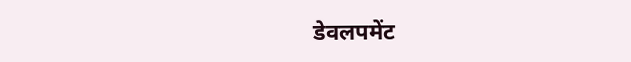डेवलपमेंट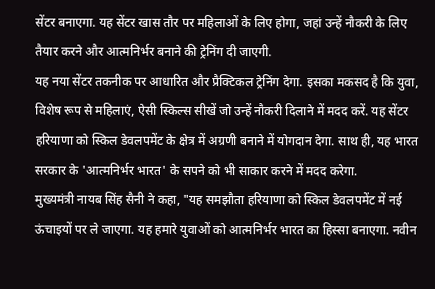सेंटर बनाएगा. यह सेंटर खास तौर पर महिलाओं के लिए होगा, जहां उन्हें नौकरी के लिए तैयार करने और आत्मनिर्भर बनाने की ट्रेनिंग दी जाएगी.
यह नया सेंटर तकनीक पर आधारित और प्रैक्टिकल ट्रेनिंग देगा. इसका मकसद है कि युवा, विशेष रूप से महिलाएं, ऐसी स्किल्स सीखें जो उन्हें नौकरी दिलाने में मदद करें. यह सेंटर हरियाणा को स्किल डेवलपमेंट के क्षेत्र में अग्रणी बनाने में योगदान देगा. साथ ही, यह भारत सरकार के 'आत्मनिर्भर भारत' के सपने को भी साकार करने में मदद करेगा.
मुख्यमंत्री नायब सिंह सैनी ने कहा, "यह समझौता हरियाणा को स्किल डेवलपमेंट में नई ऊंचाइयों पर ले जाएगा. यह हमारे युवाओं को आत्मनिर्भर भारत का हिस्सा बनाएगा. नवीन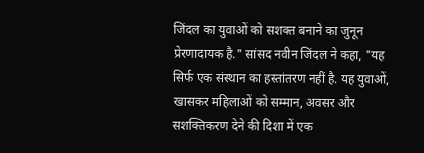जिंदल का युवाओं को सशक्त बनाने का जुनून प्रेरणादायक है." सांसद नवीन जिंदल ने कहा, "यह सिर्फ एक संस्थान का हस्तांतरण नहीं है. यह युवाओं, खासकर महिलाओं को सम्मान, अवसर और सशक्तिकरण देने की दिशा में एक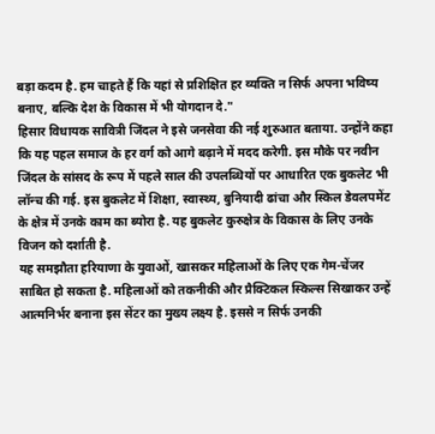बड़ा कदम है. हम चाहते हैं कि यहां से प्रशिक्षित हर व्यक्ति न सिर्फ अपना भविष्य बनाए, बल्कि देश के विकास में भी योगदान दे."
हिसार विधायक सावित्री जिंदल ने इसे जनसेवा की नई शुरुआत बताया. उन्होंने कहा कि यह पहल समाज के हर वर्ग को आगे बढ़ाने में मदद करेगी. इस मौके पर नवीन जिंदल के सांसद के रूप में पहले साल की उपलब्धियों पर आधारित एक बुकलेट भी लॉन्च की गई. इस बुकलेट में शिक्षा, स्वास्थ्य, बुनियादी ढांचा और स्किल डेवलपमेंट के क्षेत्र में उनके काम का ब्योरा है. यह बुकलेट कुरुक्षेत्र के विकास के लिए उनके विजन को दर्शाती है.
यह समझौता हरियाणा के युवाओं, खासकर महिलाओं के लिए एक गेम-चेंजर साबित हो सकता है. महिलाओं को तकनीकी और प्रैक्टिकल स्किल्स सिखाकर उन्हें आत्मनिर्भर बनाना इस सेंटर का मुख्य लक्ष्य है. इससे न सिर्फ उनकी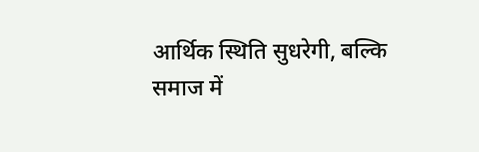आर्थिक स्थिति सुधरेगी, बल्कि समाज में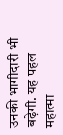उनकी भागीदारी भी बढ़ेगी. यह पहल महात्मा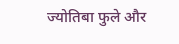ज्योतिबा फुले और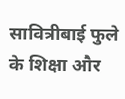सावित्रीबाई फुले के शिक्षा और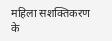महिला सशक्तिकरण के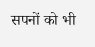सपनों को भी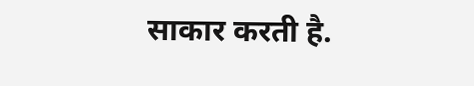साकार करती है.